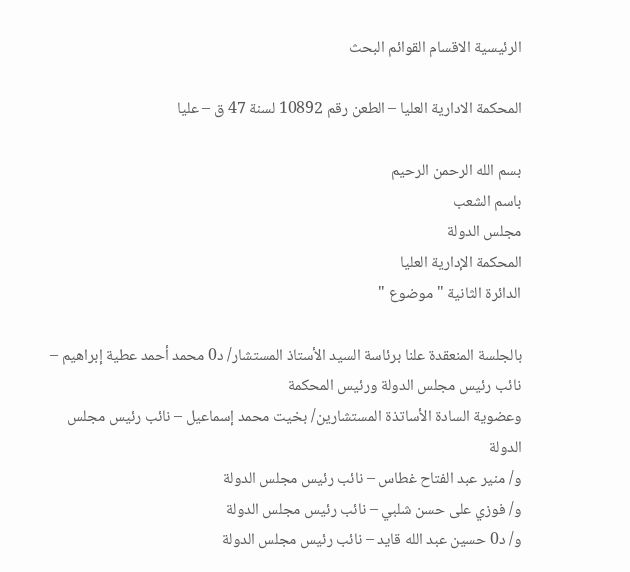الرئيسية الاقسام القوائم البحث

المحكمة الادارية العليا – الطعن رقم 10892 لسنة 47 ق – عليا

بسم الله الرحمن الرحيم
باسم الشعب
مجلس الدولة
المحكمة الإدارية العليا
الدائرة الثانية " موضوع "

بالجلسة المنعقدة علنا برئاسة السيد الأستاذ المستشار/ د0 محمد أحمد عطية إبراهيم – نائب رئيس مجلس الدولة ورئيس المحكمة
وعضوية السادة الأساتذة المستشارين/ بخيت محمد إسماعيل – نائب رئيس مجلس الدولة
و/ منير عبد الفتاح غطاس – نائب رئيس مجلس الدولة
و/ فوزي على حسن شلبي – نائب رئيس مجلس الدولة
و/ د0 حسين عبد الله قايد – نائب رئيس مجلس الدولة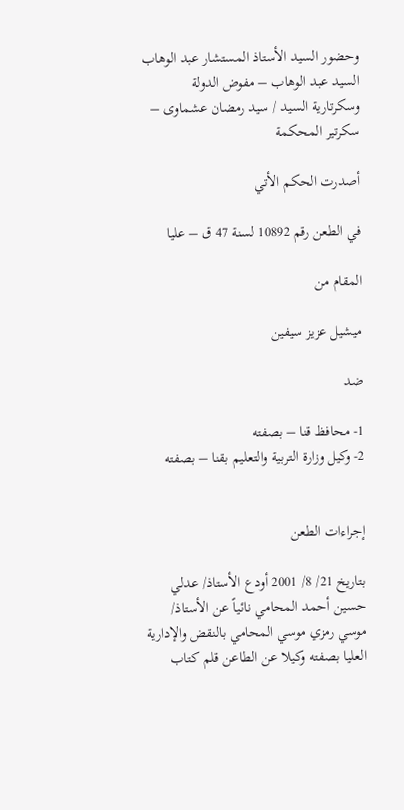وحضور السيد الأستاذ المستشار عبد الوهاب السيد عبد الوهاب – مفوض الدولة
وسكرتارية السيد / سيد رمضان عشماوى – سكرتير المحكمة

أصدرت الحكم الأتي

في الطعن رقم 10892 لسنة 47 ق – عليا

المقام من

ميشيل عزيز سيفين

ضد

1- محافظ قنا – بصفته
2- وكيل وزارة التربية والتعليم بقنا – بصفته


إجراءات الطعن

بتاريخ 21/ 8/ 2001 أودع الأستاذ/ عدلي حسين أحمد المحامي نائياً عن الأستاذ/ موسي رمزي موسي المحامي بالنقض والإدارية العليا بصفته وكيلا عن الطاعن قلم كتاب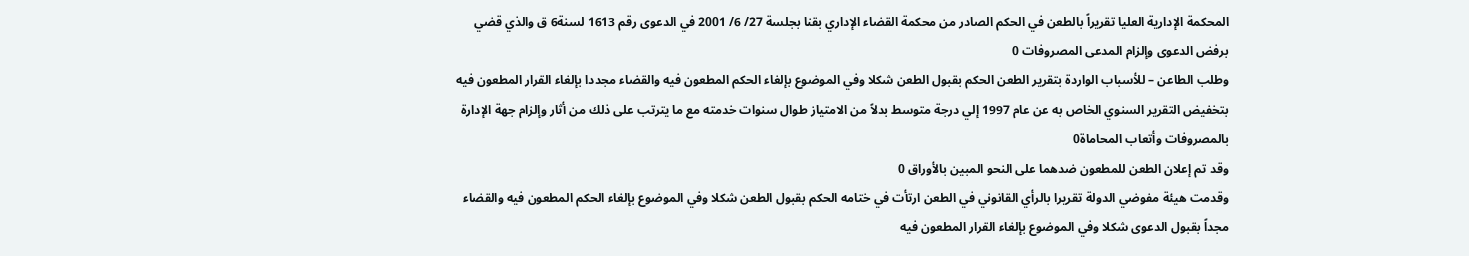المحكمة الإدارية العليا تقريراً بالطعن في الحكم الصادر من محكمة القضاء الإداري بقنا بجلسة 27/ 6/ 2001 في الدعوى رقم 1613 لسنة6 ق والذي قضي برفض الدعوى وإلزام المدعى المصروفات 0
وطلب الطاعن – للأسباب الواردة بتقرير الطعن الحكم بقبول الطعن شكلا وفي الموضوع بإلغاء الحكم المطعون فيه والقضاء مجددا بإلغاء القرار المطعون فيه بتخفيض التقرير السنوي الخاص به عن عام 1997 إلي درجة متوسط بدلاً من الامتياز طوال سنوات خدمته مع ما يترتب على ذلك من أثار وإلزام جهة الإدارة بالمصروفات وأتعاب المحاماة0
وقد تم إعلان الطعن للمطعون ضدهما على النحو المبين بالأوراق 0
وقدمت هيئة مفوضي الدولة تقريرا بالرأي القانوني في الطعن ارتأت في ختامه الحكم بقبول الطعن شكلا وفي الموضوع بإلغاء الحكم المطعون فيه والقضاء مجداً بقبول الدعوى شكلا وفي الموضوع بإلغاء القرار المطعون فيه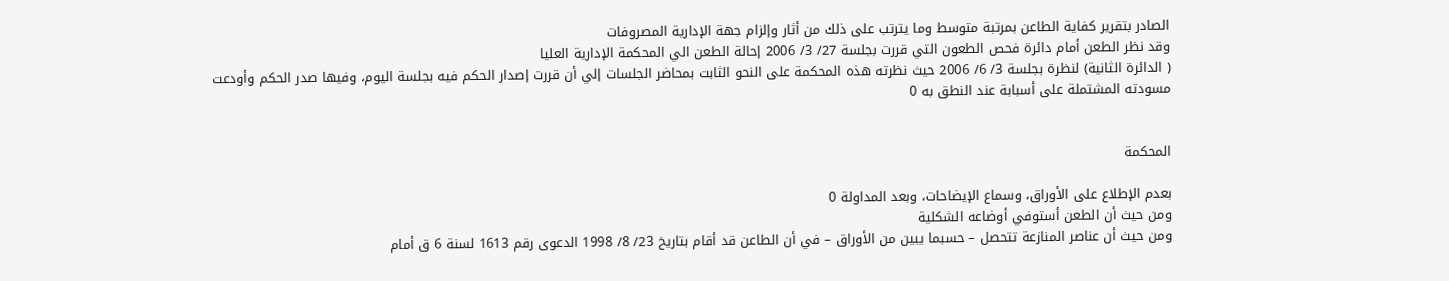الصادر بتقرير كفاية الطاعن بمرتبة متوسط وما يترتب على ذلك من أثار وإلزام جهة الإدارية المصروفات
وقد نظر الطعن أمام دائرة فحص الطعون التي قررت بجلسة 27/ 3/ 2006 إحالة الطعن الي المحكمة الإدارية العليا
( الدائرة الثانية) لنظرة بجلسة 3/ 6/ 2006 حيث نظرته هذه المحكمة على النحو الثابت بمحاضر الجلسات إلي أن قررت إصدار الحكم فيه بجلسة اليوم، وفيها صدر الحكم وأودعت مسودته المشتملة على أسبابة عند النطق به 0


المحكمة

بعدم الإطلاع على الأوراق، وسماع الإيضاحات، وبعد المداولة 0
ومن حيث أن الطعن أستوفي أوضاعه الشكلية
ومن حيث أن عناصر المنازعة تتحصل – حسبما يبين من الأوراق – في أن الطاعن قد أقام بتاريخ 23/ 8/ 1998 الدعوى رقم 1613 لسنة 6 ق أمام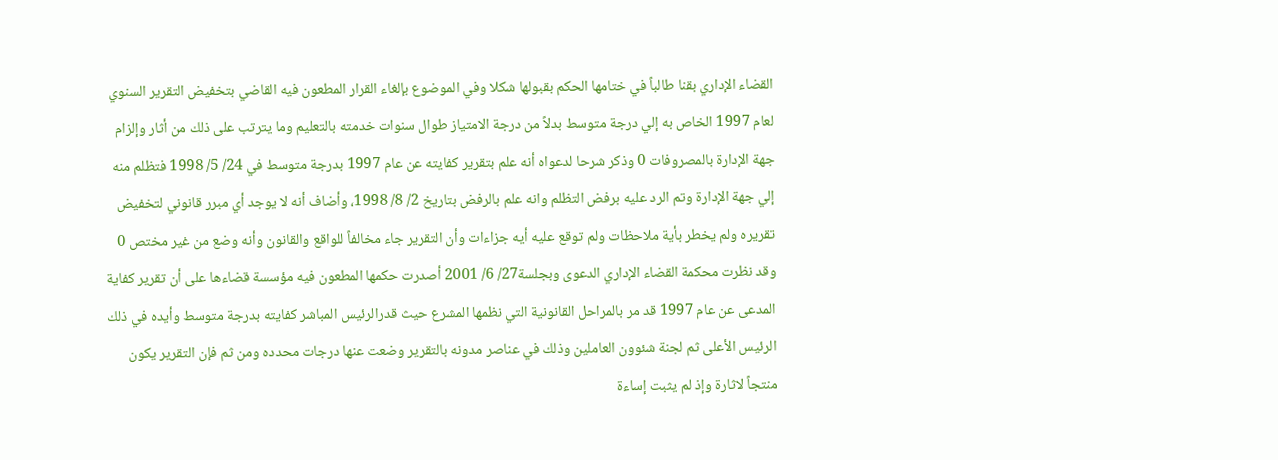القضاء الإداري بقنا طالباً في ختامها الحكم بقبولها شكلا وفي الموضوع بإلغاء القرار المطعون فيه القاضي بتخفيض التقرير السنوي لعام 1997 الخاص به إلي درجة متوسط بدلاً من درجة الامتياز طوال سنوات خدمته بالتعليم وما يترتب على ذلك من أثار وإلزام جهة الإدارة بالمصروفات 0 وذكر شرحا لدعواه أنه علم بتقرير كفايته عن عام 1997 بدرجة متوسط في 24/ 5/ 1998 فتظلم منه إلي جهة الإدارة وتم الرد عليه برفض التظلم وانه علم بالرفض بتاريخ 2/ 8/ 1998، وأضاف أنه لا يوجد أي مبرر قانوني لتخفيض تقريره ولم يخطر بأية ملاحظات ولم توقع عليه أيه جزاءات وأن التقرير جاء مخالفاً للواقع والقانون وأنه وضع من غير مختص 0
وقد نظرت محكمة القضاء الإداري الدعوى وبجلسة27/ 6/ 2001 أصدرت حكمها المطعون فيه مؤسسة قضاءها على أن تقرير كفاية المدعى عن عام 1997 قد مر بالمراحل القانونية التي نظمها المشرع حيث قدرالرئيس المباشر كفايته بدرجة متوسط وأيده في ذلك الرئيس الأعلى ثم لجنة شئوون العاملين وذلك في عناصر مدونه بالتقرير وضعت عنها درجات محدده ومن ثم فإن التقرير يكون منتجاً لاثارة وإذ لم يثبت إساءة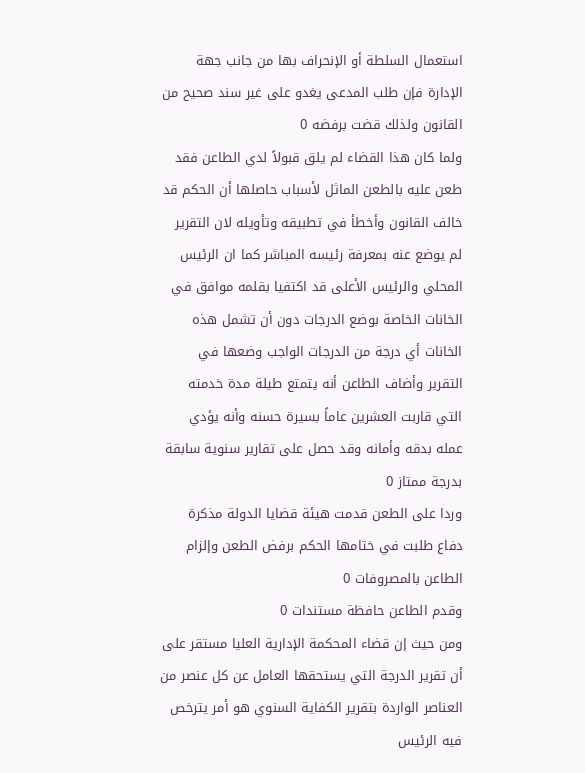استعمال السلطة أو الإنحراف بها من جانب جهة الإدارة فإن طلب المدعى يغدو على غير سند صحيح من القانون ولذلك قضت برفضه 0
ولما كان هذا القضاء لم يلق قبولاً لدي الطاعن فقد طعن عليه بالطعن الماثل لأسباب حاصلها أن الحكم قد خالف القانون وأخطأ في تطبيقه وتأويله لان التقرير لم يوضع عنه بمعرفة رئيسه المباشر كما ان الرئيس المحلي والرئيس الأعلى قد اكتفيا بقلمه موافق في الخانات الخاصة بوضع الدرجات دون أن تشمل هذه الخانات أي درجة من الدرجات الواجب وضعها في التقرير وأضاف الطاعن أنه يتمتع طيلة مدة خدمته التي قاربت العشرين عاماً بسيرة حسنه وأنه يؤدي عمله بدقه وأمانه وقد حصل على تقارير سنوية سابقة بدرجة ممتاز 0
وردا على الطعن قدمت هيئة قضايا الدولة مذكرة دفاع طلبت في ختامها الحكم برفض الطعن وإلزام الطاعن بالمصروفات 0
وقدم الطاعن حافظة مستندات 0
ومن حيث إن قضاء المحكمة الإدارية العليا مستقر على أن تقرير الدرجة التي يستحقها العامل عن كل عنصر من العناصر الواردة بتقرير الكفاية السنوي هو أمر يترخص فيه الرئيس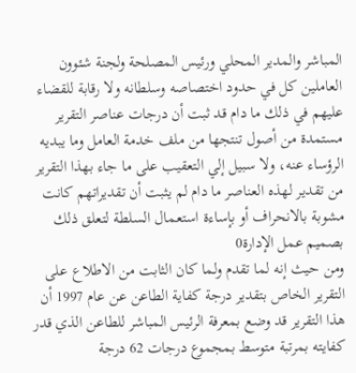المباشر والمدير المحلي ورئيس المصلحة ولجنة شئوون العاملين كل في حدود اختصاصه وسلطانه ولا رقابة للقضاء عليهم في ذلك ما دام قد ثبت أن درجات عناصر التقرير مستمدة من أصول تنتجها من ملف خدمة العامل وما يبديه الرؤساء عنه، ولا سبيل إلي التعقيب على ما جاء بهذا التقرير من تقدير لهذه العناصر ما دام لم يثبت أن تقديراتهم كانت مشوبة بالانحراف أو بإساءة استعمال السلطة لتعلق ذلك بصميم عمل الإدارة0
ومن حيث إنه لما تقدم ولما كان الثابت من الاطلاع على التقرير الخاص بتقدير درجة كفاية الطاعن عن عام 1997 أن هذا التقرير قد وضع بمعرفة الرئيس المباشر للطاعن الذي قدر كفايته بمرتبة متوسط بمجموع درجات 62 درجة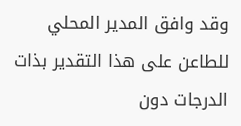وقد وافق المدير المحلي للطاعن على هذا التقدير بذات الدرجات دون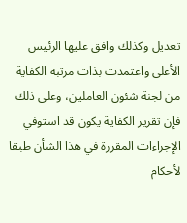تعديل وكذلك وافق عليها الرئيس الأعلى واعتمدت بذات مرتبه الكفاية من لجنة شئون العاملين، وعلى ذلك فإن تقرير الكفاية يكون قد استوفي الإجراءات المقررة في هذا الشأن طبقا لأحكام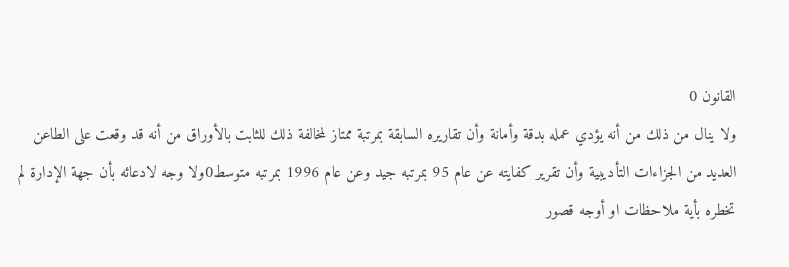القانون 0
ولا ينال من ذلك من أنه يؤدي عمله بدقة وأمانة وأن تقاريره السابقة بمرتبة ممتاز لمخالفة ذلك للثابت بالأوراق من أنه قد وقعت على الطاعن العديد من الجزاءات التأديبية وأن تقرير كفايته عن عام 95 بمرتبه جيد وعن عام 1996 بمرتبه متوسط0ولا وجه لادعائه بأن جهة الإدارة لم تخطره بأية ملاحظات او أوجه قصور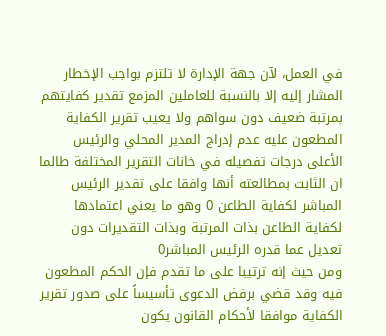في العمل، لآن جهة الإدارة لا تلتزم بواجب الإخطار المشار إليه إلا بالنسبة للعاملين المزمع تقدير كفايتهم بمرتبة ضعيف دون سواهم ولا يعيب تقرير الكفاية المطعون عليه عدم إدراج المدير المحلي والرئيس الأعلى درجات تفصيله في خانات التقرير المختلفة طالما ان الثابت بمطالعته أنها وافقا على تقدير الرئيس المباشر لكفاية الطاعن 0 وهو ما يعني اعتمادها لكفاية الطاعن بذات المرتبة وبذات التقديرات دون تعديل عما قدره الرئيس المباشر0
ومن حيث إنه ترتيبا على ما تقدم فإن الحكم المطعون فيه وقد قضي برفض الدعوى تأسيساً على صدور تقرير الكفاية موافقا لأحكام القانون يكون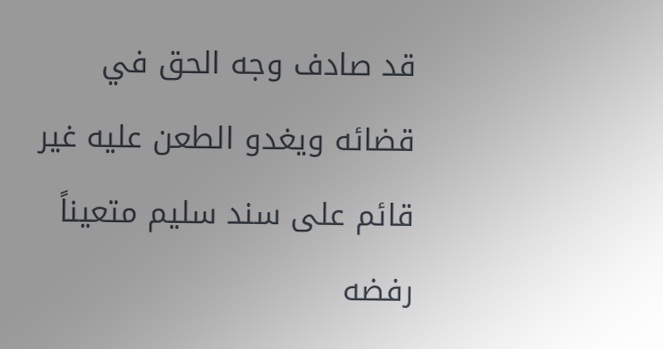قد صادف وجه الحق في قضائه ويغدو الطعن عليه غير قائم على سند سليم متعيناً رفضه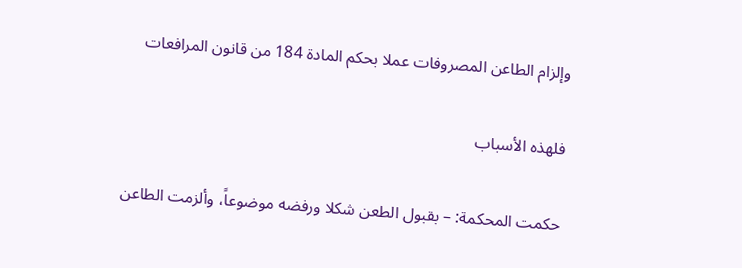وإلزام الطاعن المصروفات عملا بحكم المادة 184 من قانون المرافعات

فلهذه الأسباب

حكمت المحكمة: – بقبول الطعن شكلا ورفضه موضوعاً، وألزمت الطاعن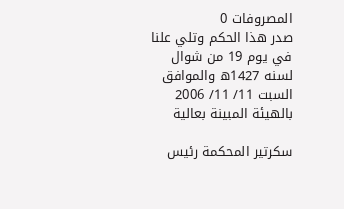المصروفات 0
صدر هذا الحكم وتلي علنا في يوم 19 من شوال لسنه 1427ه والموافق السبت 11/ 11/ 2006 بالهيئة المبينة بعالية

سكرتير المحكمة رئيس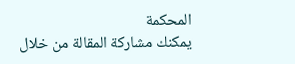المحكمة
يمكنك مشاركة المقالة من خلال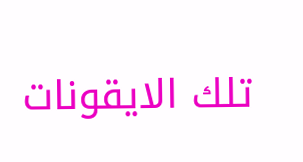تلك الايقونات